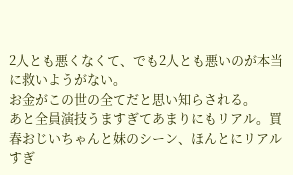2人とも悪くなくて、でも2人とも悪いのが本当に救いようがない。
お金がこの世の全てだと思い知らされる。
あと全員演技うますぎてあまりにもリアル。買春おじいちゃんと妹のシーン、ほんとにリアルすぎ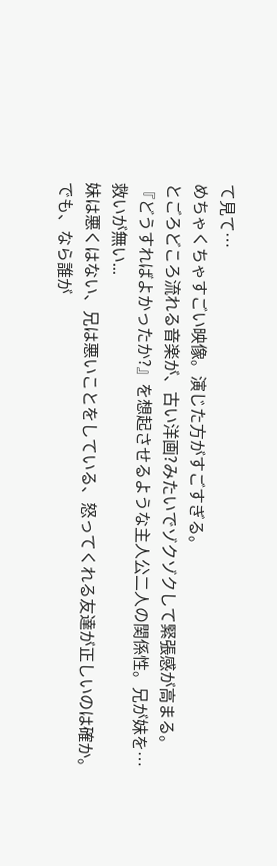て見て…
めちゃくちゃすごい映像。演じた方がすごすぎる。
とごろどころ流れる音楽が、古い洋画?みたいでゾクゾクして緊張感が高まる。
『どうすればよかったか?』を想起させるような主人公二人の関係性。兄が妹を…
救いが無い...
妹は悪くはない、兄は悪いことをしている、怒ってくれる友達が正しいのは確か。
でも、なら誰が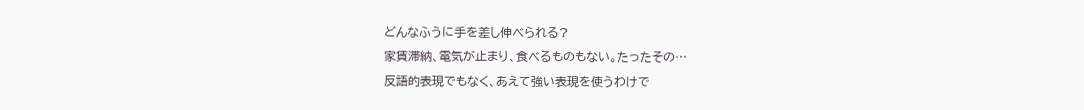どんなふうに手を差し伸べられる?
家賃滞納、電気が止まり、食べるものもない。たったその…
反語的表現でもなく、あえて強い表現を使うわけで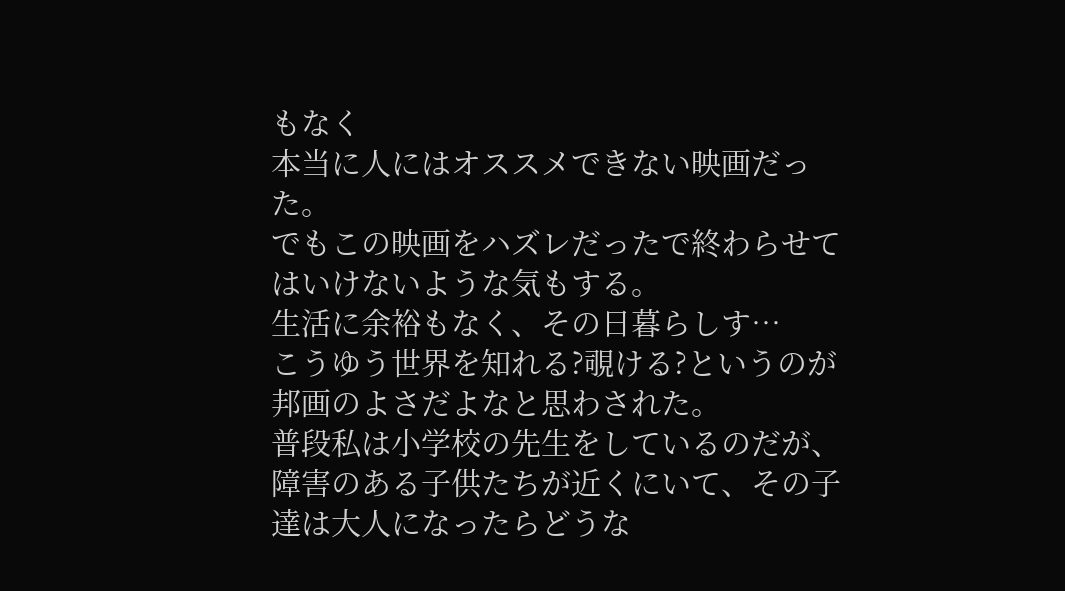もなく
本当に人にはオススメできない映画だった。
でもこの映画をハズレだったで終わらせてはいけないような気もする。
生活に余裕もなく、その日暮らしす…
こうゆう世界を知れる?覗ける?というのが邦画のよさだよなと思わされた。
普段私は小学校の先生をしているのだが、障害のある子供たちが近くにいて、その子達は大人になったらどうな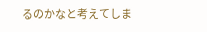るのかなと考えてしま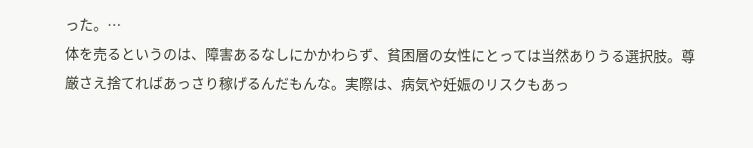った。…
体を売るというのは、障害あるなしにかかわらず、貧困層の女性にとっては当然ありうる選択肢。尊厳さえ捨てればあっさり稼げるんだもんな。実際は、病気や妊娠のリスクもあっ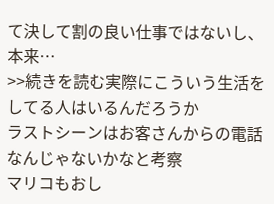て決して割の良い仕事ではないし、本来…
>>続きを読む実際にこういう生活をしてる人はいるんだろうか
ラストシーンはお客さんからの電話なんじゃないかなと考察
マリコもおし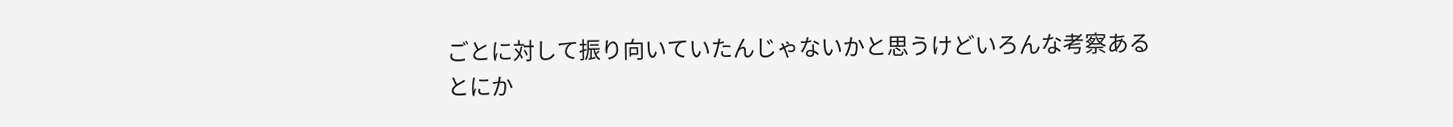ごとに対して振り向いていたんじゃないかと思うけどいろんな考察ある
とにか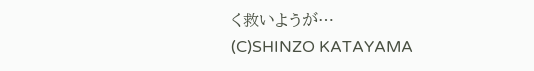く救いようが…
(C)SHINZO KATAYAMA